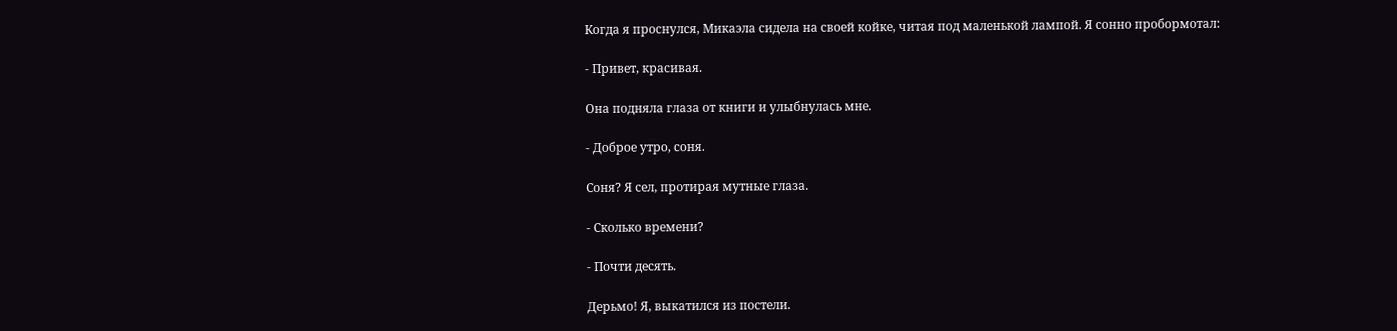Когда я проснулся, Микаэла сидела на своей койке, читая под маленькой лампой. Я сонно пробормотал:

- Привет, красивая.

Она подняла глаза от книги и улыбнулась мне.

- Доброе утро, соня.

Соня? Я сел, протирая мутные глаза.

- Сколько времени?

- Почти десять.

Дерьмо! Я, выкатился из постели.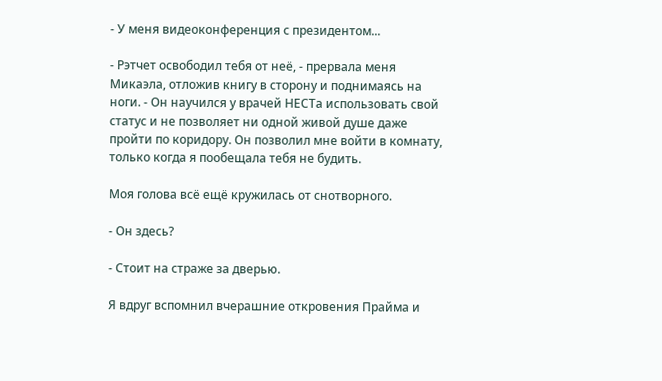- У меня видеоконференция с президентом...

- Рэтчет освободил тебя от неё, - прервала меня Микаэла, отложив книгу в сторону и поднимаясь на ноги. - Он научился у врачей НЕСТа использовать свой статус и не позволяет ни одной живой душе даже пройти по коридору. Он позволил мне войти в комнату, только когда я пообещала тебя не будить.

Моя голова всё ещё кружилась от снотворного.

- Он здесь?

- Стоит на страже за дверью.

Я вдруг вспомнил вчерашние откровения Прайма и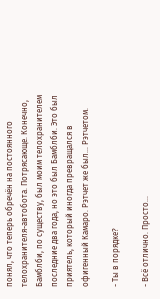понял, что теперь обречён на постоянного телохранителя-автобота. Потрясающе. Конечно, Бамблби, по существу, был моим телохранителем последние два года, но это был Бамблби. Это был приятель, который иногда превращался в офигенный Камаро. Рэтчет же был… Рэтчетом.

- Ты в порядке?

- Всё отлично. Просто...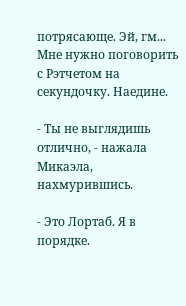потрясающе. Эй, гм... Мне нужно поговорить с Рэтчетом на секундочку. Наедине.

- Ты не выглядишь отлично, - нажала Микаэла, нахмурившись.

- Это Лортаб. Я в порядке.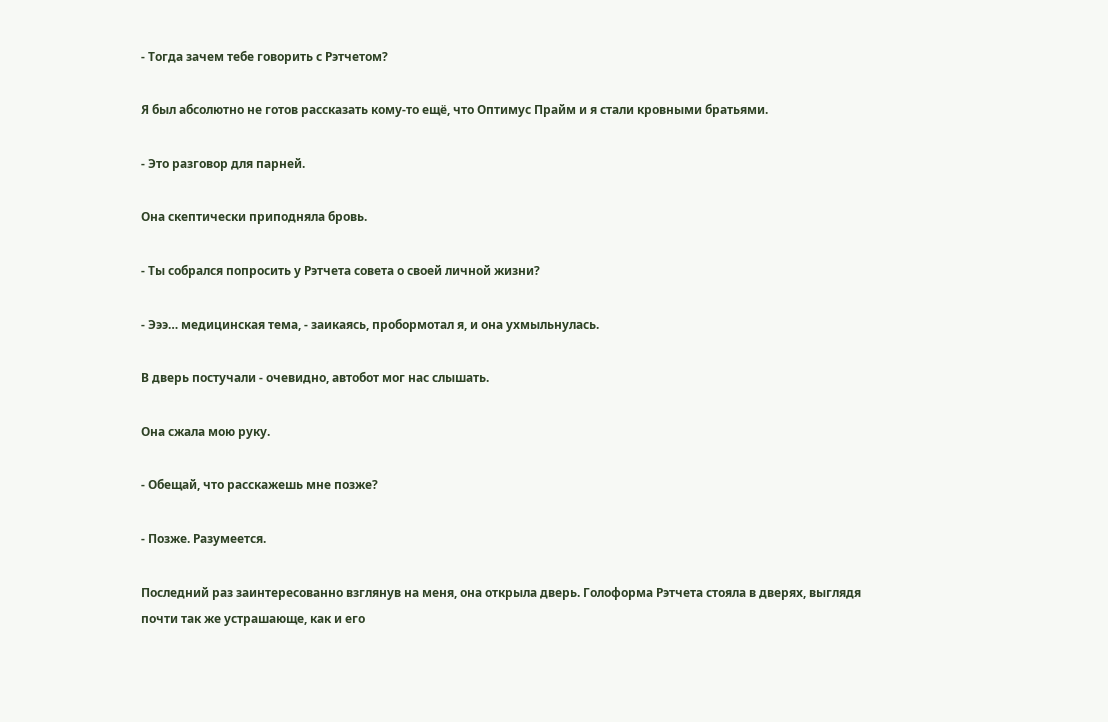- Тогда зачем тебе говорить с Рэтчетом?

Я был абсолютно не готов рассказать кому-то ещё, что Оптимус Прайм и я стали кровными братьями.

- Это разговор для парней.

Она скептически приподняла бровь.

- Ты собрался попросить у Рэтчета совета о своей личной жизни?

- Эээ… медицинская тема, - заикаясь, пробормотал я, и она ухмыльнулась.

В дверь постучали - очевидно, автобот мог нас слышать.

Она сжала мою руку.

- Обещай, что расскажешь мне позже?

- Позже. Разумеется.

Последний раз заинтересованно взглянув на меня, она открыла дверь. Голоформа Рэтчета стояла в дверях, выглядя почти так же устрашающе, как и его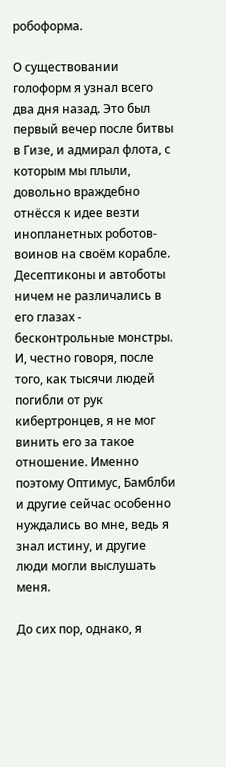робоформа.

О существовании голоформ я узнал всего два дня назад. Это был первый вечер после битвы в Гизе, и адмирал флота, с которым мы плыли, довольно враждебно отнёсся к идее везти инопланетных роботов-воинов на своём корабле. Десептиконы и автоботы ничем не различались в его глазах - бесконтрольные монстры. И, честно говоря, после того, как тысячи людей погибли от рук кибертронцев, я не мог винить его за такое отношение. Именно поэтому Оптимус, Бамблби и другие сейчас особенно нуждались во мне, ведь я знал истину, и другие люди могли выслушать меня.

До сих пор, однако, я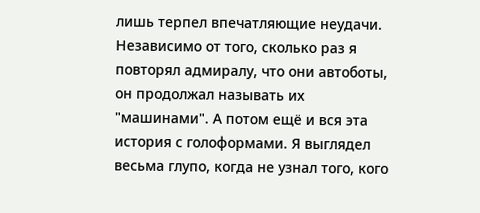лишь терпел впечатляющие неудачи. Независимо от того, сколько раз я повторял адмиралу, что они автоботы, он продолжал называть их "машинами". А потом ещё и вся эта история с голоформами. Я выглядел весьма глупо, когда не узнал того, кого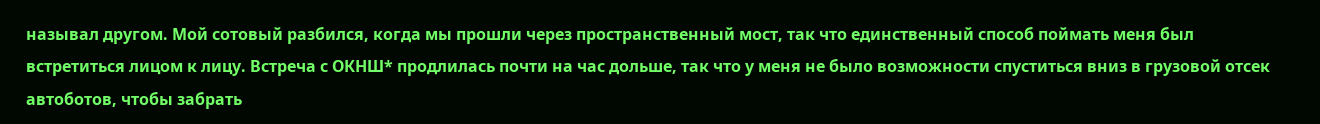называл другом. Мой сотовый разбился, когда мы прошли через пространственный мост, так что единственный способ поймать меня был встретиться лицом к лицу. Встреча с ОКНШ* продлилась почти на час дольше, так что у меня не было возможности спуститься вниз в грузовой отсек автоботов, чтобы забрать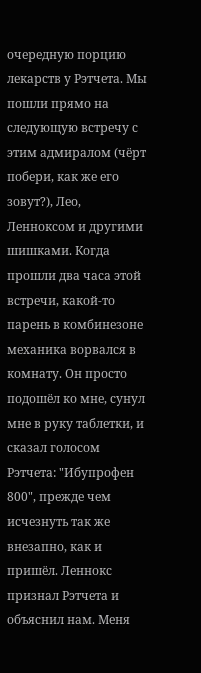очередную порцию лекарств у Рэтчета. Мы пошли прямо на следующую встречу с этим адмиралом (чёрт побери, как же его зовут?), Лео, Ленноксом и другими шишками. Когда прошли два часа этой встречи, какой-то парень в комбинезоне механика ворвался в комнату. Он просто подошёл ко мне, сунул мне в руку таблетки, и сказал голосом Рэтчета: "Ибупрофен 800", прежде чем исчезнуть так же внезапно, как и пришёл. Леннокс признал Рэтчета и объяснил нам. Меня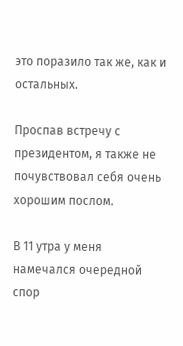это поразило так же, как и остальных.

Проспав встречу с президентом, я также не почувствовал себя очень хорошим послом.

В 11 утра у меня намечался очередной спор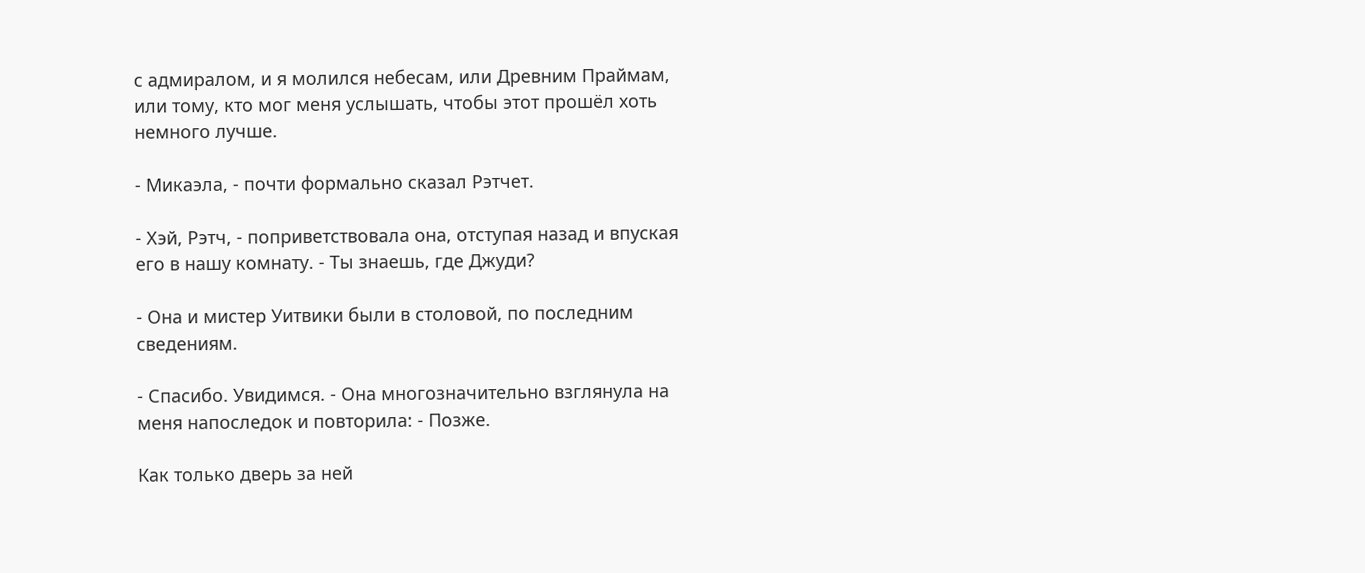с адмиралом, и я молился небесам, или Древним Праймам, или тому, кто мог меня услышать, чтобы этот прошёл хоть немного лучше.

- Микаэла, - почти формально сказал Рэтчет.

- Хэй, Рэтч, - поприветствовала она, отступая назад и впуская его в нашу комнату. - Ты знаешь, где Джуди?

- Она и мистер Уитвики были в столовой, по последним сведениям.

- Спасибо. Увидимся. - Она многозначительно взглянула на меня напоследок и повторила: - Позже.

Как только дверь за ней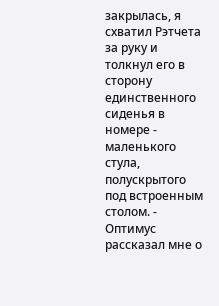закрылась, я схватил Рэтчета за руку и толкнул его в сторону единственного сиденья в номере - маленького стула, полускрытого под встроенным столом. - Оптимус рассказал мне о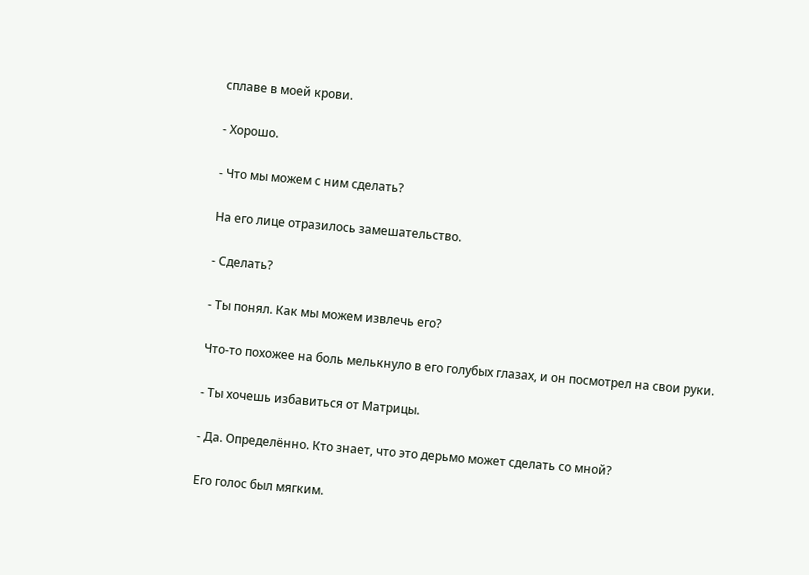сплаве в моей крови.

- Хорошо.

- Что мы можем с ним сделать?

На его лице отразилось замешательство.

- Сделать?

- Ты понял. Как мы можем извлечь его?

Что-то похожее на боль мелькнуло в его голубых глазах, и он посмотрел на свои руки.

- Ты хочешь избавиться от Матрицы.

- Да. Определённо. Кто знает, что это дерьмо может сделать со мной?

Его голос был мягким.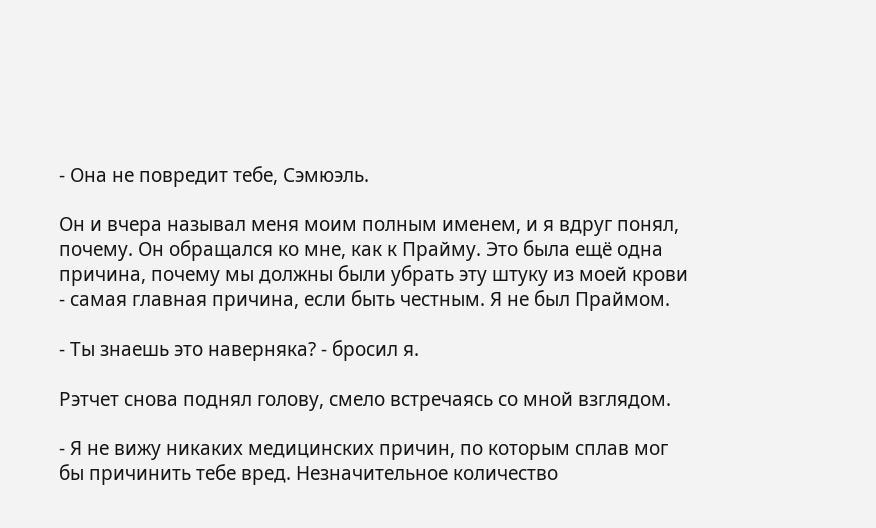- Она не повредит тебе, Сэмюэль.

Он и вчера называл меня моим полным именем, и я вдруг понял, почему. Он обращался ко мне, как к Прайму. Это была ещё одна причина, почему мы должны были убрать эту штуку из моей крови - самая главная причина, если быть честным. Я не был Праймом.

- Ты знаешь это наверняка? - бросил я.

Рэтчет снова поднял голову, смело встречаясь со мной взглядом.

- Я не вижу никаких медицинских причин, по которым сплав мог бы причинить тебе вред. Незначительное количество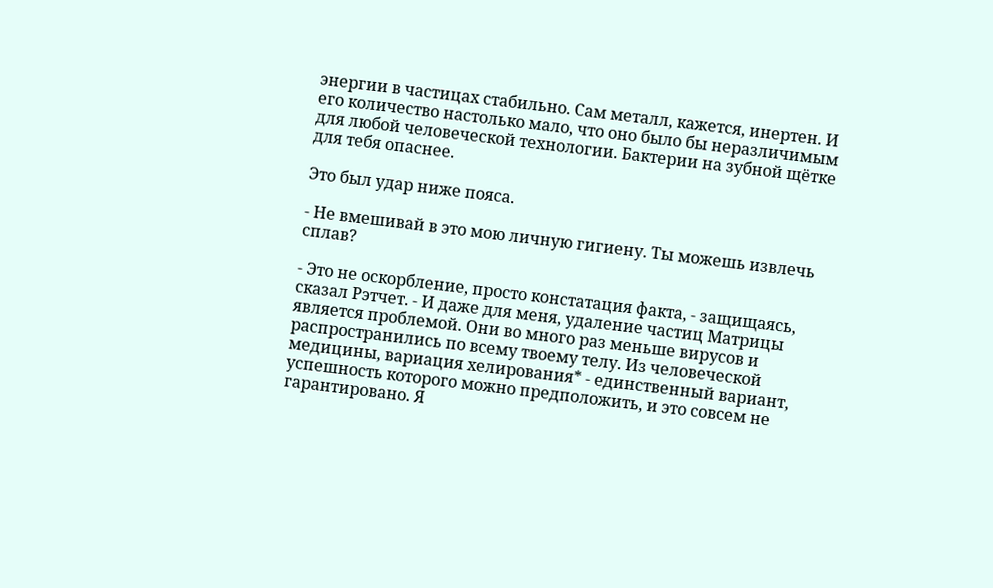энергии в частицах стабильно. Сам металл, кажется, инертен. И его количество настолько мало, что оно было бы неразличимым для любой человеческой технологии. Бактерии на зубной щётке для тебя опаснее.

Это был удар ниже пояса.

- Не вмешивай в это мою личную гигиену. Ты можешь извлечь сплав?

- Это не оскорбление, просто констатация факта, - защищаясь, сказал Рэтчет. - И даже для меня, удаление частиц Матрицы является проблемой. Они во много раз меньше вирусов и распространились по всему твоему телу. Из человеческой медицины, вариация хелирования* - единственный вариант, успешность которого можно предположить, и это совсем не гарантировано. Я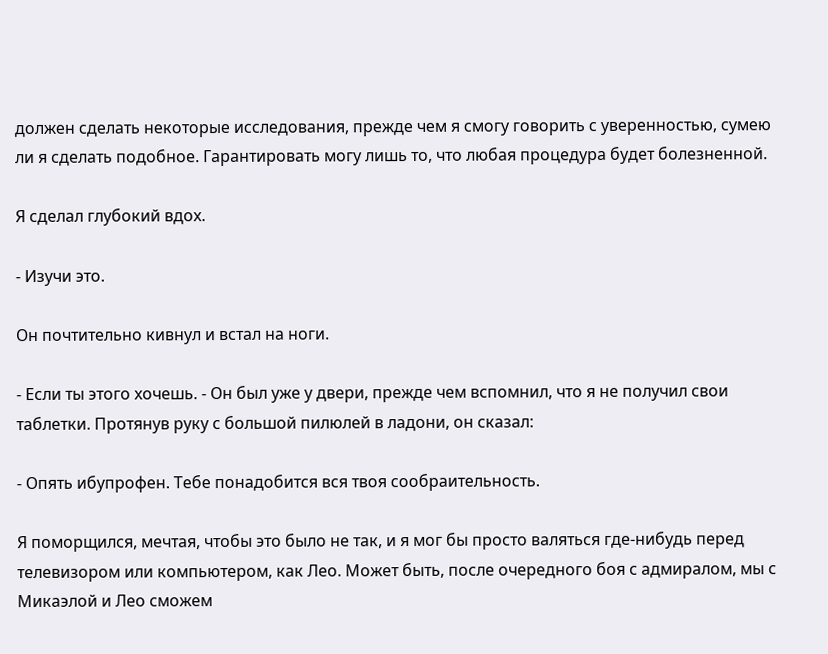должен сделать некоторые исследования, прежде чем я смогу говорить с уверенностью, сумею ли я сделать подобное. Гарантировать могу лишь то, что любая процедура будет болезненной.

Я сделал глубокий вдох.

- Изучи это.

Он почтительно кивнул и встал на ноги.

- Если ты этого хочешь. - Он был уже у двери, прежде чем вспомнил, что я не получил свои таблетки. Протянув руку с большой пилюлей в ладони, он сказал:

- Опять ибупрофен. Тебе понадобится вся твоя сообраительность.

Я поморщился, мечтая, чтобы это было не так, и я мог бы просто валяться где-нибудь перед телевизором или компьютером, как Лео. Может быть, после очередного боя с адмиралом, мы с Микаэлой и Лео сможем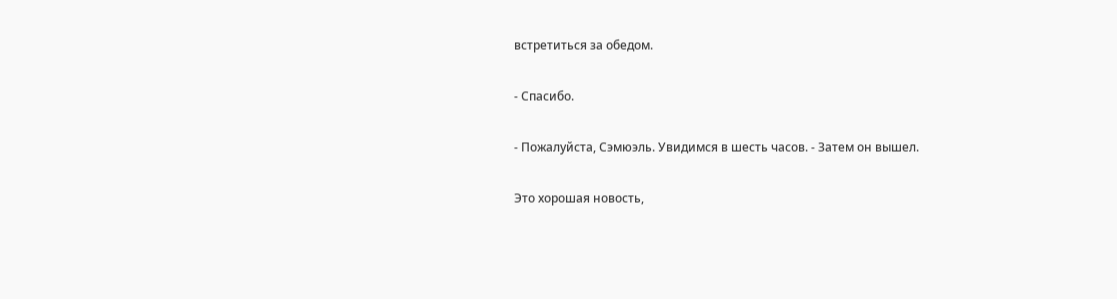встретиться за обедом.

- Спасибо.

- Пожалуйста, Сэмюэль. Увидимся в шесть часов. - Затем он вышел.

Это хорошая новость,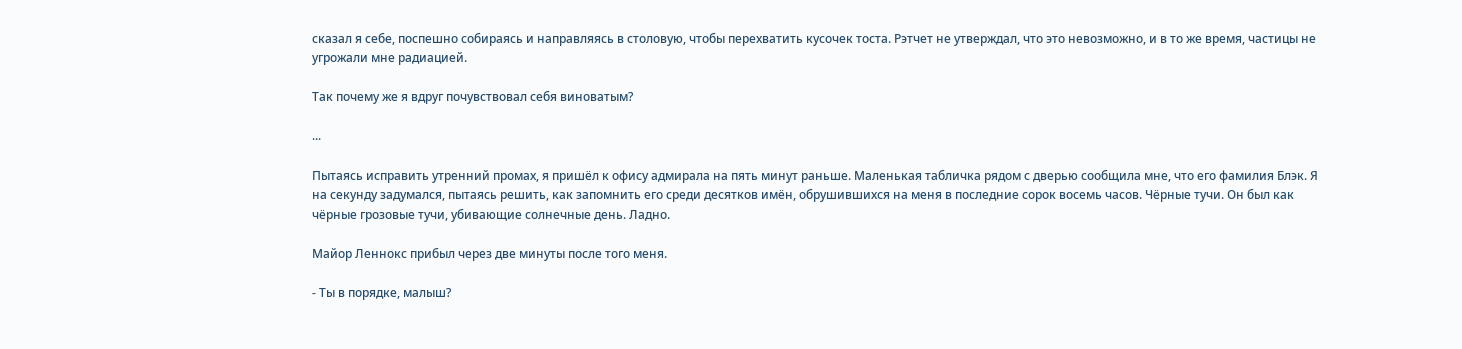сказал я себе, поспешно собираясь и направляясь в столовую, чтобы перехватить кусочек тоста. Рэтчет не утверждал, что это невозможно, и в то же время, частицы не угрожали мне радиацией.

Так почему же я вдруг почувствовал себя виноватым?

...

Пытаясь исправить утренний промах, я пришёл к офису адмирала на пять минут раньше. Маленькая табличка рядом с дверью сообщила мне, что его фамилия Блэк. Я на секунду задумался, пытаясь решить, как запомнить его среди десятков имён, обрушившихся на меня в последние сорок восемь часов. Чёрные тучи. Он был как чёрные грозовые тучи, убивающие солнечные день. Ладно.

Майор Леннокс прибыл через две минуты после того меня.

- Ты в порядке, малыш?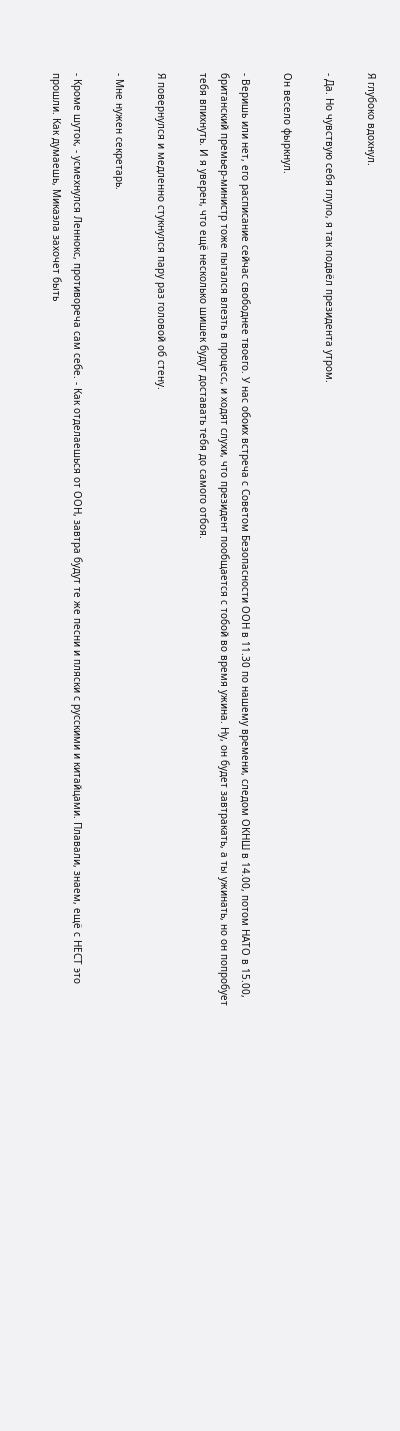Я глубоко вдохнул.

- Да. Но чувствую себя глупо, я так подвёл президента утром.

Он весело фыркнул.

- Веришь или нет, его расписание сейчас свободнее твоего. У нас обоих встреча с Советом Безопасности ООН в 11.30 по нашему времени, следом ОКНШ в 14.00, потом НАТО в 15.00, британский премьер-министр тоже пытался влезть в процесс, и ходят слухи, что президент пообщается с тобой во время ужина. Ну, он будет завтракать, а ты ужинать, но он попробует тебя впихнуть. И я уверен, что ещё несколько шишек будут доставать тебя до самого отбоя.

Я повернулся и медленно стукнулся пару раз головой об стену.

- Мне нужен секретарь.

- Кроме шуток, - усмехнулся Леннокс, противореча сам себе. - Как отделаешься от ООН, завтра будут те же песни и пляски с русскими и китайцами. Плавали, знаем, ещё с НЕСТ это прошли. Как думаешь, Микаэла захочет быть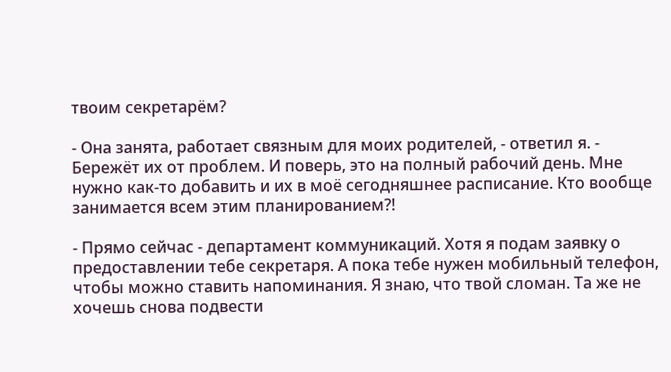твоим секретарём?

- Она занята, работает связным для моих родителей, - ответил я. - Бережёт их от проблем. И поверь, это на полный рабочий день. Мне нужно как-то добавить и их в моё сегодняшнее расписание. Кто вообще занимается всем этим планированием?!

- Прямо сейчас - департамент коммуникаций. Хотя я подам заявку о предоставлении тебе секретаря. А пока тебе нужен мобильный телефон, чтобы можно ставить напоминания. Я знаю, что твой сломан. Та же не хочешь снова подвести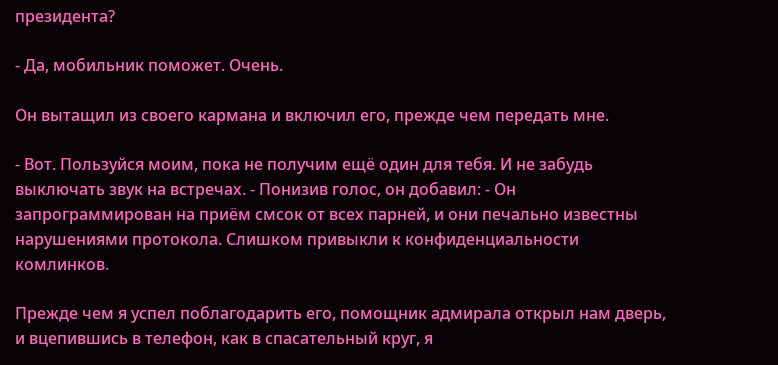президента?

- Да, мобильник поможет. Очень.

Он вытащил из своего кармана и включил его, прежде чем передать мне.

- Вот. Пользуйся моим, пока не получим ещё один для тебя. И не забудь выключать звук на встречах. - Понизив голос, он добавил: - Он запрограммирован на приём смсок от всех парней, и они печально известны нарушениями протокола. Слишком привыкли к конфиденциальности комлинков.

Прежде чем я успел поблагодарить его, помощник адмирала открыл нам дверь, и вцепившись в телефон, как в спасательный круг, я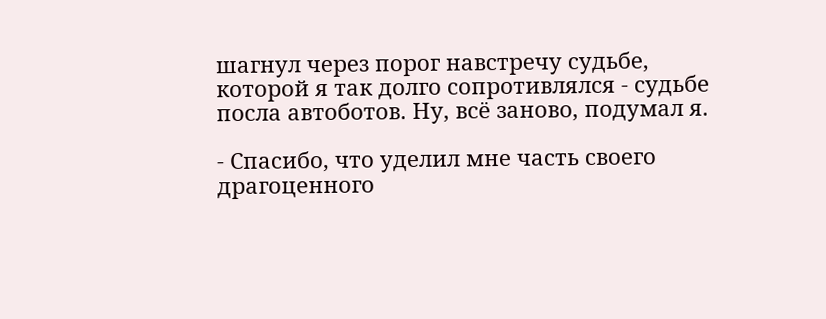шагнул через порог навстречу судьбе, которой я так долго сопротивлялся - судьбе посла автоботов. Ну, всё заново, подумал я.

- Спасибо, что уделил мне часть своего драгоценного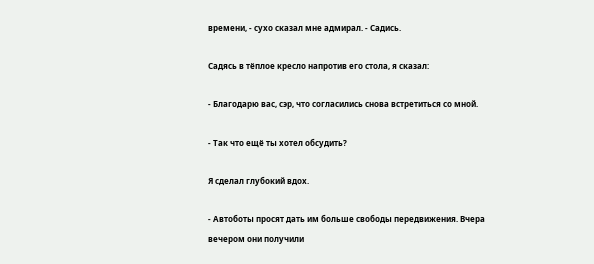времени, - сухо сказал мне адмирал. - Садись.

Садясь в тёплое кресло напротив его стола, я сказал:

- Благодарю вас, сэр, что согласились снова встретиться со мной.

- Так что ещё ты хотел обсудить?

Я сделал глубокий вдох.

- Автоботы просят дать им больше свободы передвижения. Вчера вечером они получили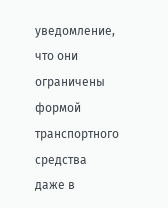уведомление, что они ограничены формой транспортного средства даже в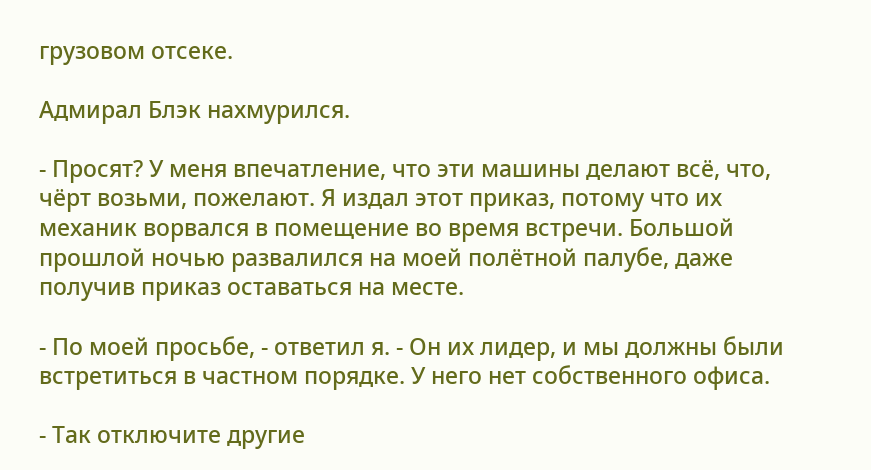грузовом отсеке.

Адмирал Блэк нахмурился.

- Просят? У меня впечатление, что эти машины делают всё, что, чёрт возьми, пожелают. Я издал этот приказ, потому что их механик ворвался в помещение во время встречи. Большой прошлой ночью развалился на моей полётной палубе, даже получив приказ оставаться на месте.

- По моей просьбе, - ответил я. - Он их лидер, и мы должны были встретиться в частном порядке. У него нет собственного офиса.

- Так отключите другие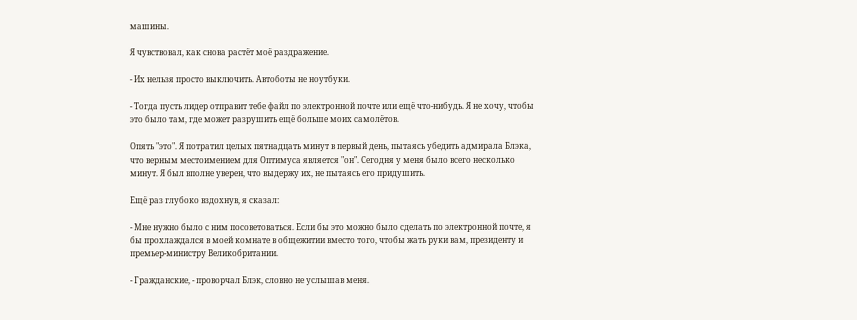машины.

Я чувствовал, как снова растёт моё раздражение.

- Их нельзя просто выключить. Автоботы не ноутбуки.

- Тогда пусть лидер отправит тебе файл по электронной почте или ещё что-нибудь. Я не хочу, чтобы это было там, где может разрушить ещё больше моих самолётов.

Опять "это". Я потратил целых пятнадцать минут в первый день, пытаясь убедить адмирала Блэка, что верным местоимением для Оптимуса является "он". Сегодня у меня было всего несколько минут. Я был вполне уверен, что выдержу их, не пытаясь его придушить.

Ещё раз глубоко вздохнув, я сказал:

- Мне нужно было с ним посоветоваться. Если бы это можно было сделать по электронной почте, я бы прохлаждался в моей комнате в общежитии вместо того, чтобы жать руки вам, президенту и премьер-министру Великобритании.

- Гражданские, - проворчал Блэк, словно не услышав меня.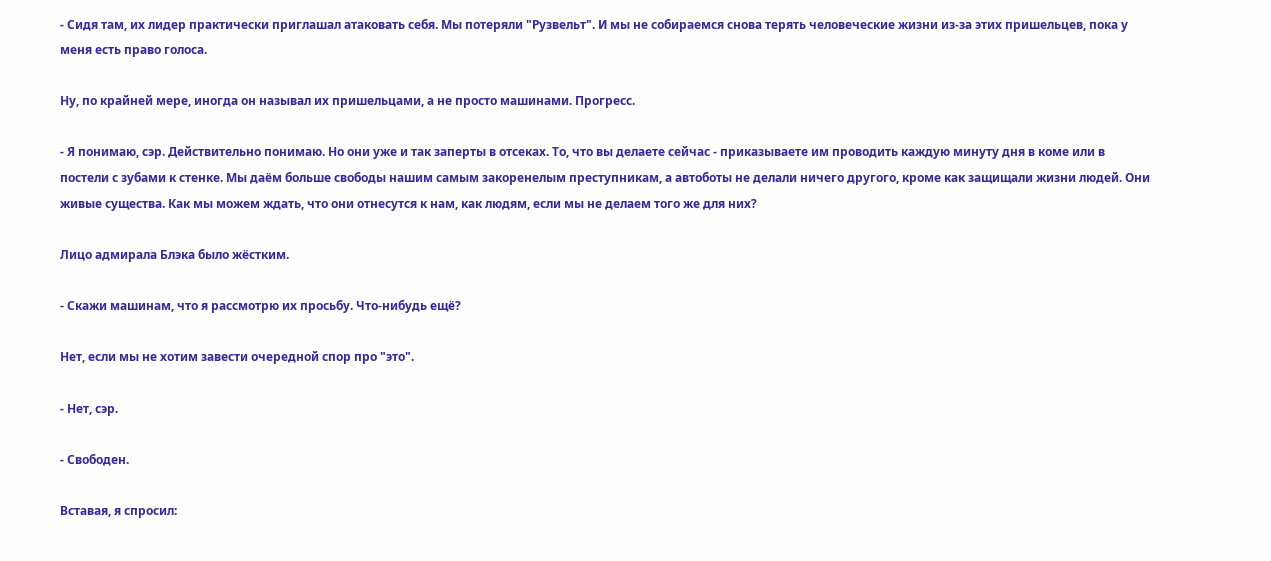- Сидя там, их лидер практически приглашал атаковать себя. Мы потеряли "Рузвельт". И мы не собираемся снова терять человеческие жизни из-за этих пришельцев, пока у меня есть право голоса.

Ну, по крайней мере, иногда он называл их пришельцами, а не просто машинами. Прогресс.

- Я понимаю, сэр. Действительно понимаю. Но они уже и так заперты в отсеках. То, что вы делаете сейчас - приказываете им проводить каждую минуту дня в коме или в постели с зубами к стенке. Мы даём больше свободы нашим самым закоренелым преступникам, а автоботы не делали ничего другого, кроме как защищали жизни людей. Они живые существа. Как мы можем ждать, что они отнесутся к нам, как людям, если мы не делаем того же для них?

Лицо адмирала Блэка было жёстким.

- Скажи машинам, что я рассмотрю их просьбу. Что-нибудь ещё?

Нет, если мы не хотим завести очередной спор про "это".

- Нет, сэр.

- Свободен.

Вставая, я спросил: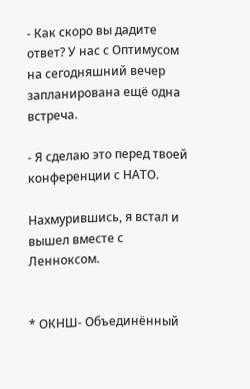- Как скоро вы дадите ответ? У нас с Оптимусом на сегодняшний вечер запланирована ещё одна встреча.

- Я сделаю это перед твоей конференции с НАТО.

Нахмурившись, я встал и вышел вместе с Ленноксом.


* ОКНШ- Объединённый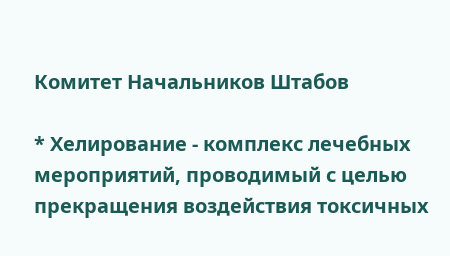Комитет Начальников Штабов

* Хелирование - комплекс лечебных мероприятий, проводимый с целью прекращения воздействия токсичных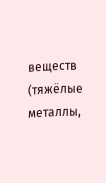веществ (тяжёлые металлы,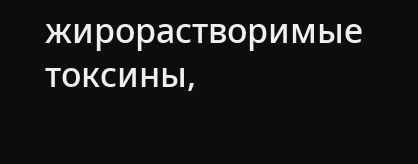жирорастворимые токсины,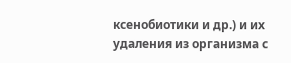ксенобиотики и др.) и их удаления из организма с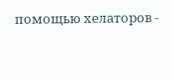помощью хелаторов -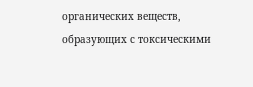органических веществ, образующих с токсическими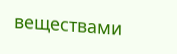веществами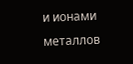и ионами металлов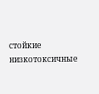стойкие низкотоксичные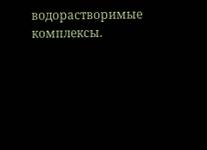водорастворимые комплексы.